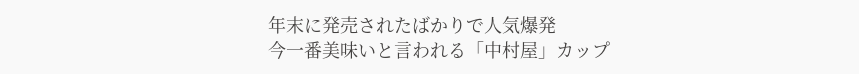年末に発売されたばかりで人気爆発
今一番美味いと言われる「中村屋」カップ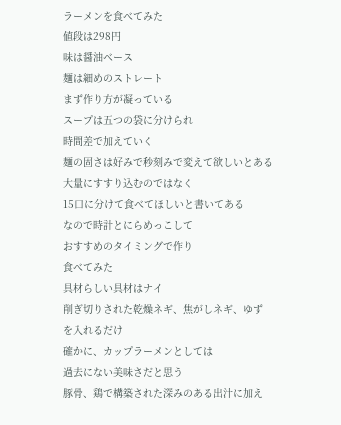ラーメンを食べてみた
値段は298円
味は醤油ベース
麺は細めのストレート
まず作り方が凝っている
スープは五つの袋に分けられ
時間差で加えていく
麺の固さは好みで秒刻みで変えて欲しいとある
大量にすすり込むのではなく
15口に分けて食べてほしいと書いてある
なので時計とにらめっこして
おすすめのタイミングで作り
食べてみた
具材らしい具材はナイ
削ぎ切りされた乾燥ネギ、焦がしネギ、ゆず
を入れるだけ
確かに、カップラーメンとしては
過去にない美味さだと思う
豚骨、鶏で構築された深みのある出汁に加え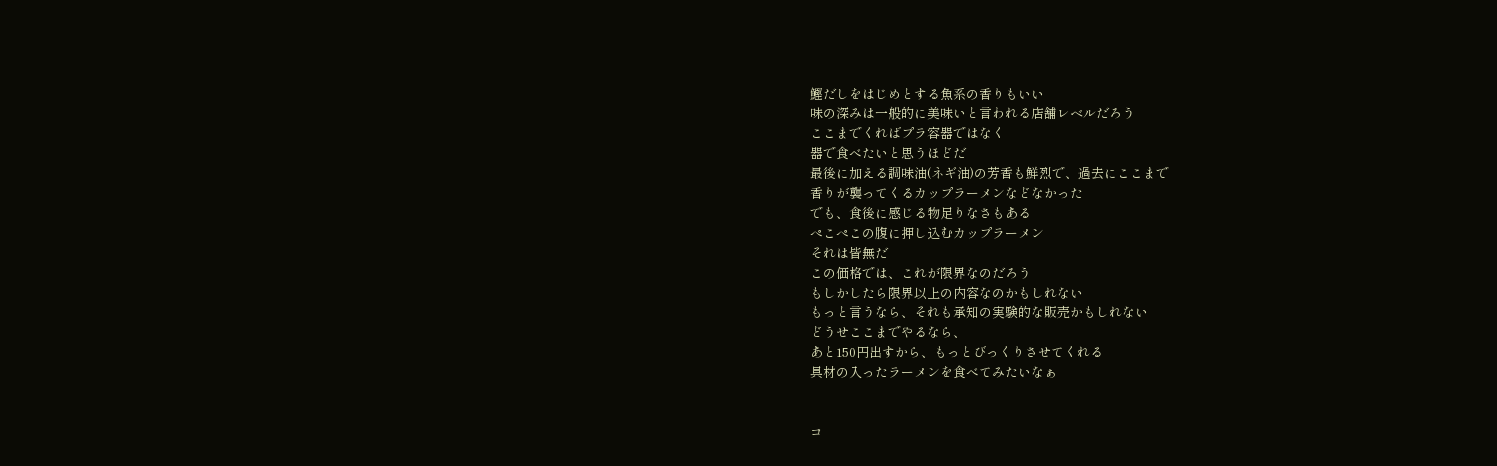鰹だしをはじめとする魚系の香りもいい
味の深みは一般的に美味いと言われる店舗レベルだろう
ここまでくればプラ容器ではなく
器で食べたいと思うほどだ
最後に加える調味油(ネギ油)の芳香も鮮烈で、過去にここまで
香りが襲ってくるカップラーメンなどなかった
でも、食後に感じる物足りなさもある
ぺこぺこの腹に押し込むカップラーメン
それは皆無だ
この価格では、これが限界なのだろう
もしかしたら限界以上の内容なのかもしれない
もっと言うなら、それも承知の実験的な販売かもしれない
どうせここまでやるなら、
あと150円出すから、もっとびっくりさせてくれる
具材の入ったラーメンを食べてみたいなぁ


コ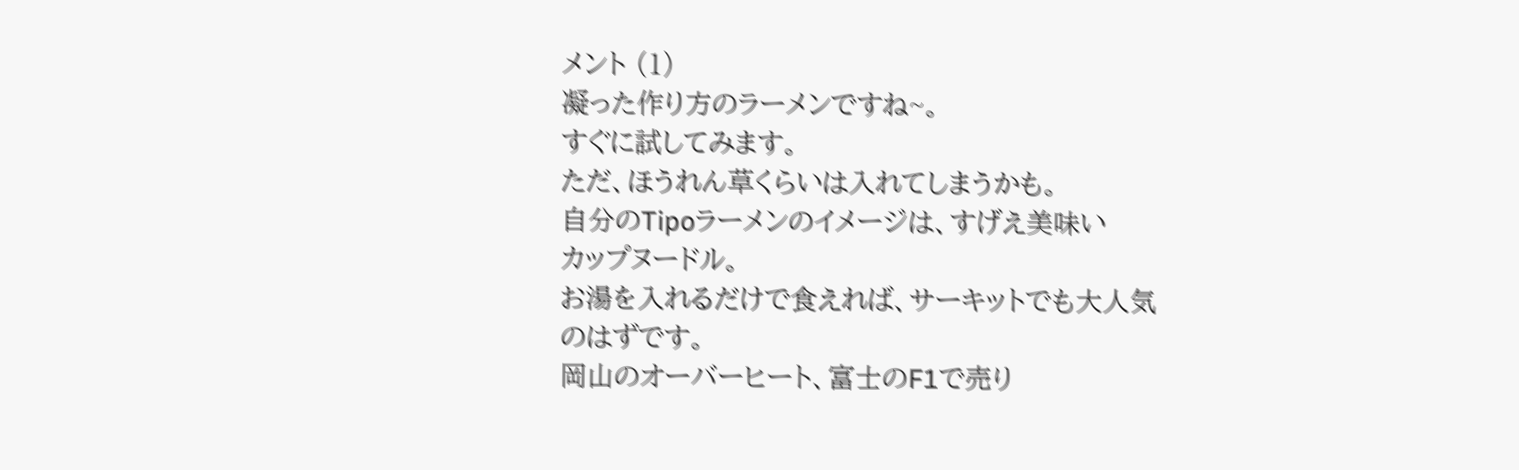メント (1)
凝った作り方のラーメンですね~。
すぐに試してみます。
ただ、ほうれん草くらいは入れてしまうかも。
自分のTipoラーメンのイメージは、すげえ美味い
カップヌードル。
お湯を入れるだけで食えれば、サーキットでも大人気
のはずです。
岡山のオーバーヒート、富士のF1で売り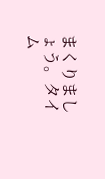まくりまし
ょう。タイム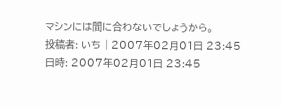マシンには間に合わないでしょうから。
投稿者: いち | 2007年02月01日 23:45
日時: 2007年02月01日 23:45